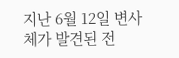지난 6월 12일 변사체가 발견된 전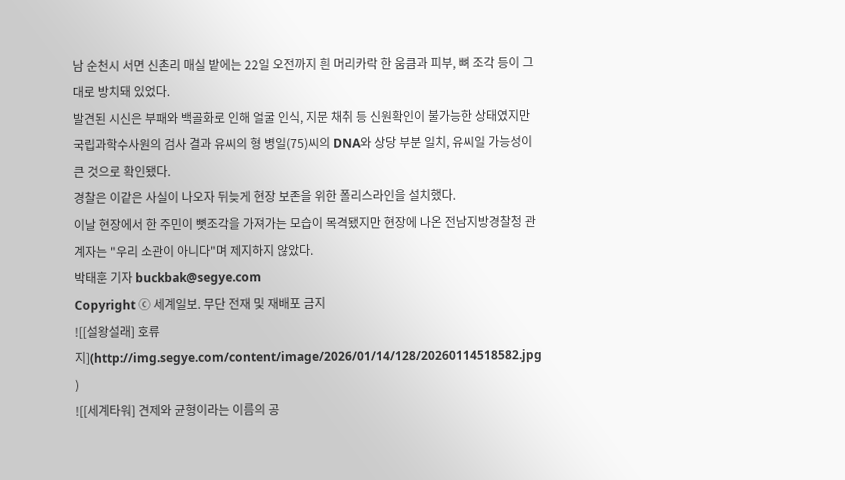남 순천시 서면 신촌리 매실 밭에는 22일 오전까지 흰 머리카락 한 움큼과 피부, 뼈 조각 등이 그대로 방치돼 있었다.
발견된 시신은 부패와 백골화로 인해 얼굴 인식, 지문 채취 등 신원확인이 불가능한 상태였지만 국립과학수사원의 검사 결과 유씨의 형 병일(75)씨의 DNA와 상당 부분 일치, 유씨일 가능성이 큰 것으로 확인됐다.
경찰은 이같은 사실이 나오자 뒤늦게 현장 보존을 위한 폴리스라인을 설치했다.
이날 현장에서 한 주민이 뼛조각을 가져가는 모습이 목격됐지만 현장에 나온 전남지방경찰청 관계자는 "우리 소관이 아니다"며 제지하지 않았다.
박태훈 기자 buckbak@segye.com
Copyright ⓒ 세계일보. 무단 전재 및 재배포 금지
![[설왕설래] 호류지](http://img.segye.com/content/image/2026/01/14/128/20260114518582.jpg
)
![[세계타워] 견제와 균형이라는 이름의 공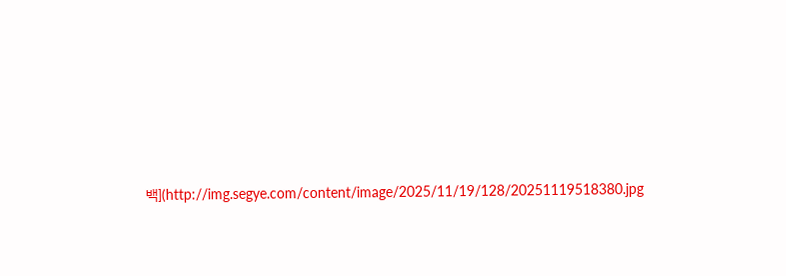백](http://img.segye.com/content/image/2025/11/19/128/20251119518380.jpg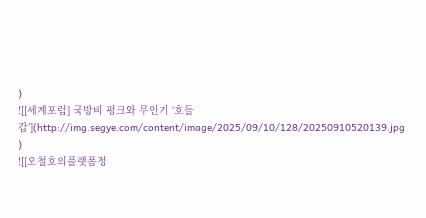)
![[세계포럼] 국방비 펑크와 무인기 ‘호들갑’](http://img.segye.com/content/image/2025/09/10/128/20250910520139.jpg
)
![[오철호의플랫폼정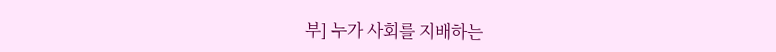부] 누가 사회를 지배하는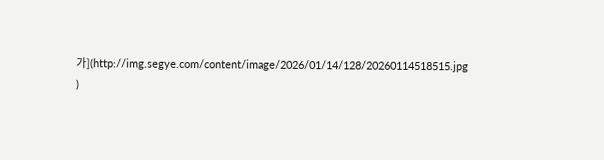가](http://img.segye.com/content/image/2026/01/14/128/20260114518515.jpg
)